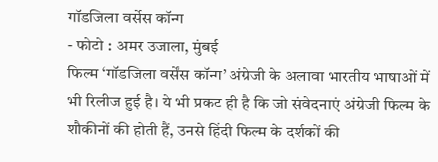गॉडजिला वर्सेस कॉन्ग
- फोटो : अमर उजाला, मुंबई
फिल्म ‘गॉडजिला वर्सेंस कॉन्ग’ अंग्रेजी के अलावा भारतीय भाषाओं में भी रिलीज हुई है। ये भी प्रकट ही है कि जो संवेदनाएं अंग्रेजी फिल्म के शौकीनों की होती हैं, उनसे हिंदी फिल्म के दर्शकों की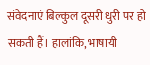संवेदनाएं बिल्कुल दूसरी धुरी पर हो सकती हैं। हालांकि, भाषायी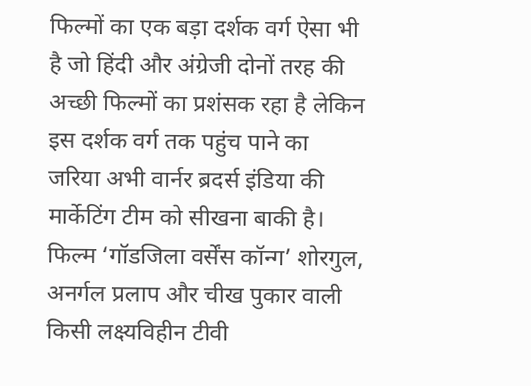फिल्मों का एक बड़ा दर्शक वर्ग ऐसा भी है जो हिंदी और अंग्रेजी दोनों तरह की अच्छी फिल्मों का प्रशंसक रहा है लेकिन इस दर्शक वर्ग तक पहुंच पाने का जरिया अभी वार्नर ब्रदर्स इंडिया की मार्केटिंग टीम को सीखना बाकी है। फिल्म ‘गॉडजिला वर्सेंस कॉन्ग’ शोरगुल, अनर्गल प्रलाप और चीख पुकार वाली किसी लक्ष्यविहीन टीवी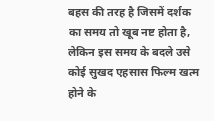बहस की तरह है जिसमें दर्शक का समय तो खूब नष्ट होता है, लेकिन इस समय के बदले उसे कोई सुखद एहसास फिल्म खत्म होने के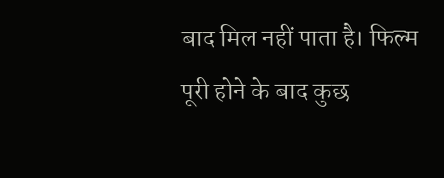बाद मिल नहीं पाता है। फिल्म पूरी होने के बाद कुछ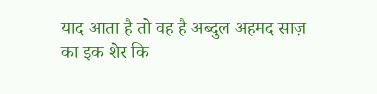याद आता है तो वह है अब्दुल अहमद साज़ का इक शेर कि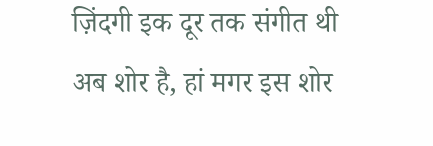ज़िंदगी इक दूर तक संगीत थी अब शोर है, हां मगर इस शोर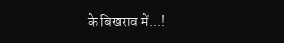के बिखराव में...!